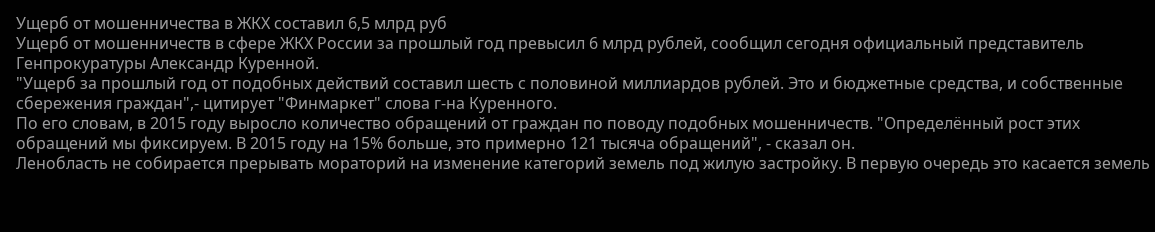Ущерб от мошенничества в ЖКХ составил 6,5 млрд руб
Ущерб от мошенничеств в сфере ЖКХ России за прошлый год превысил 6 млрд рублей, сообщил сегодня официальный представитель Генпрокуратуры Александр Куренной.
"Ущерб за прошлый год от подобных действий составил шесть с половиной миллиардов рублей. Это и бюджетные средства, и собственные сбережения граждан",- цитирует "Финмаркет" слова г-на Куренного.
По его словам, в 2015 году выросло количество обращений от граждан по поводу подобных мошенничеств. "Определённый рост этих обращений мы фиксируем. В 2015 году на 15% больше, это примерно 121 тысяча обращений", - сказал он.
Ленобласть не собирается прерывать мораторий на изменение категорий земель под жилую застройку. В первую очередь это касается земель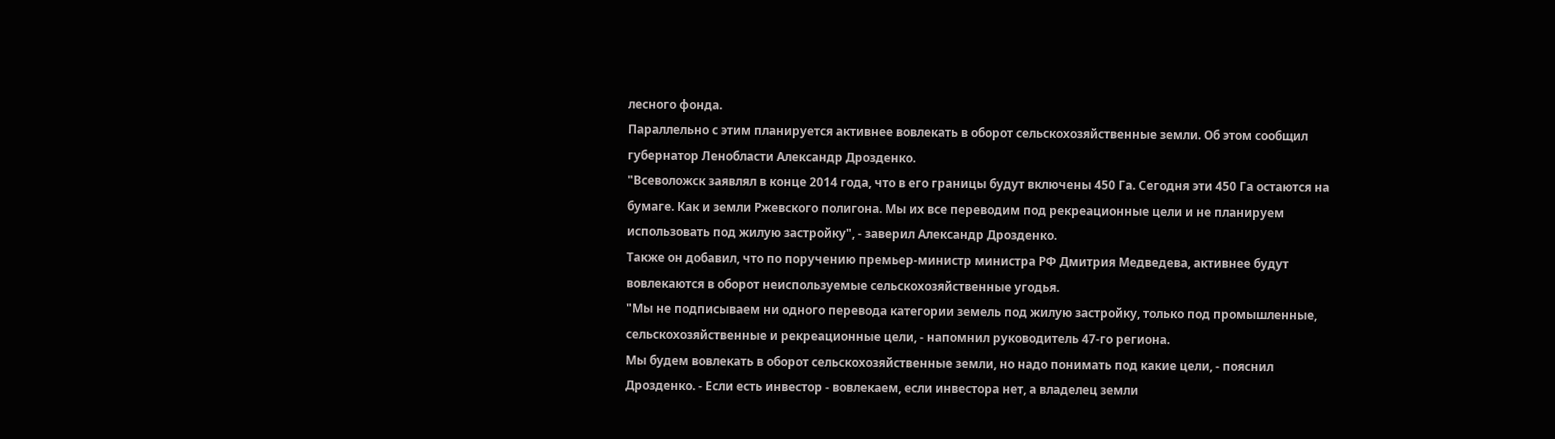лесного фонда.
Параллельно с этим планируется активнее вовлекать в оборот сельскохозяйственные земли. Об этом сообщил губернатор Ленобласти Александр Дрозденко.
"Всеволожск заявлял в конце 2014 года, что в его границы будут включены 450 Га. Сегодня эти 450 Га остаются на бумаге. Как и земли Ржевского полигона. Мы их все переводим под рекреационные цели и не планируем использовать под жилую застройку", - заверил Александр Дрозденко.
Также он добавил, что по поручению премьер-министр министра РФ Дмитрия Медведева, активнее будут вовлекаются в оборот неиспользуемые сельскохозяйственные угодья.
"Мы не подписываем ни одного перевода категории земель под жилую застройку, только под промышленные, сельскохозяйственные и рекреационные цели, - напомнил руководитель 47-го региона.
Мы будем вовлекать в оборот сельскохозяйственные земли, но надо понимать под какие цели, - пояснил Дрозденко. - Если есть инвестор - вовлекаем, если инвестора нет, а владелец земли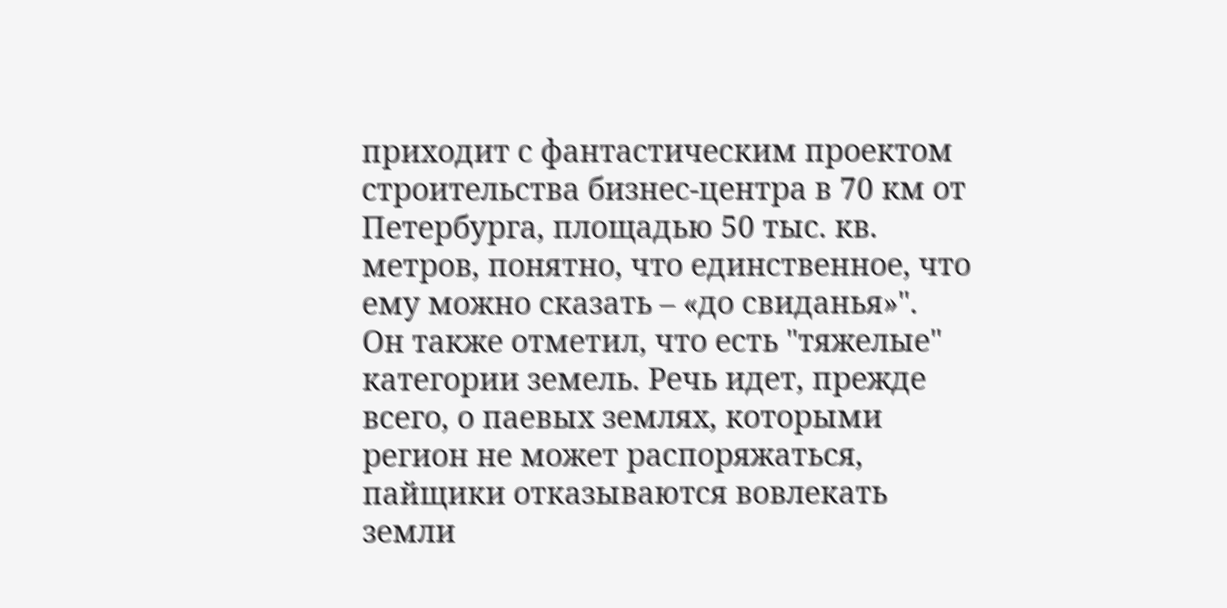приходит с фантастическим проектом строительства бизнес-центра в 70 км от Петербурга, площадью 50 тыс. кв. метров, понятно, что единственное, что ему можно сказать – «до свиданья»".
Он также отметил, что есть "тяжелые" категории земель. Речь идет, прежде всего, о паевых землях, которыми регион не может распоряжаться, пайщики отказываются вовлекать земли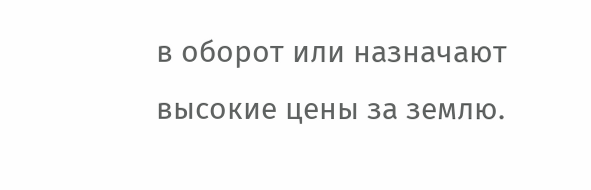в оборот или назначают высокие цены за землю.